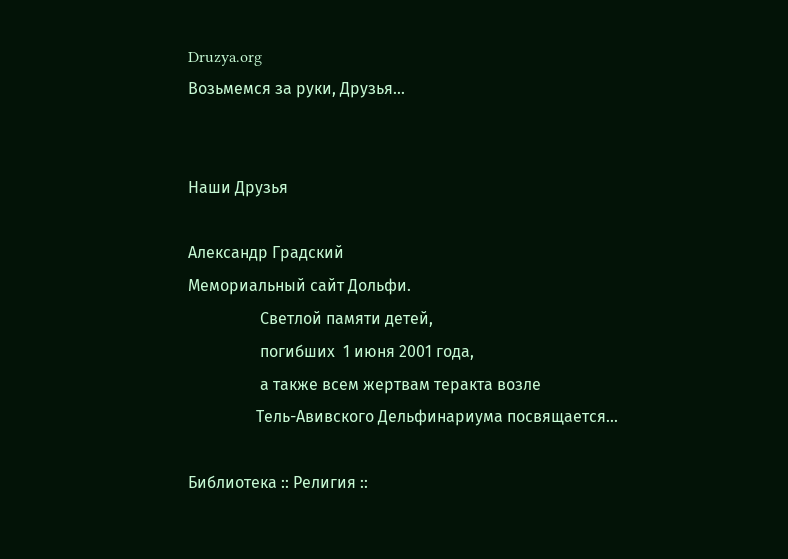Druzya.org
Возьмемся за руки, Друзья...


Наши Друзья

Александр Градский
Мемориальный сайт Дольфи.
                  Светлой памяти детей,
                  погибших  1 июня 2001 года,
                  а также всем жертвам теракта возле
                 Тель-Авивского Дельфинариума посвящается...

Библиотека :: Религия ::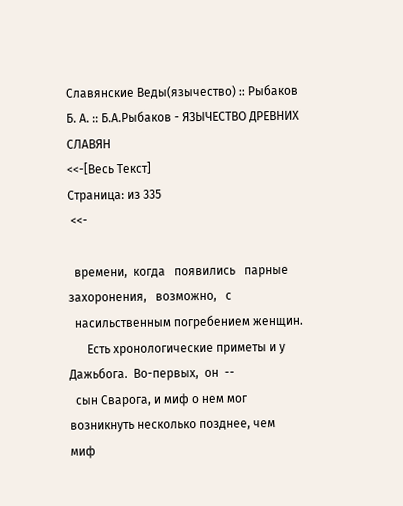Славянские Веды(язычество) :: Рыбаков Б. А. :: Б.А.Рыбаков - ЯЗЫЧЕСТВО ДРЕВHИХ СЛАВЯH
<<-[Весь Текст]
Страница: из 335
 <<-

  времени,  когда   появились   парные   захоронения,   возможно,   с
  насильственным погребением женщин.
      Есть хронологические приметы и у  Дажьбога.  Во-первых,  он  --
  сын Сварога, и миф о нем мог возникнуть несколько позднее, чем  миф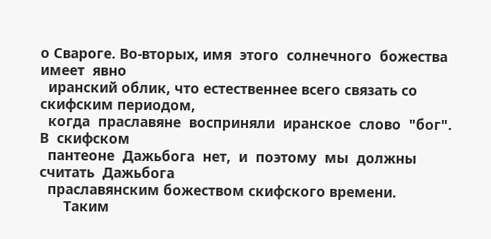о Свароге. Во-вторых, имя  этого  солнечного  божества  имеет  явно
  иранский облик, что естественнее всего связать со скифским периодом,
  когда  праславяне  восприняли  иранское  слово  "бог".  В  скифском
  пантеоне  Дажьбога  нет,  и  поэтому  мы  должны  считать  Дажьбога
  праславянским божеством скифского времени.
      Таким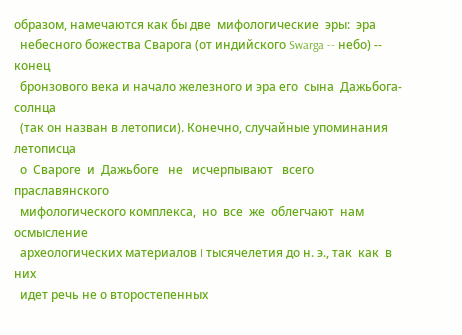образом, намечаются как бы две  мифологические  эры:  эра
  небесного божества Сварога (от индийского Swarga -- небо) --  конец
  бронзового века и начало железного и эра его  сына  Дажьбога-солнца
  (так он назван в летописи). Конечно, случайные упоминания летописца
  о  Свароге  и  Дажьбоге   не   исчерпывают   всего   праславянского
  мифологического комплекса,  но  все  же  облегчают  нам  осмысление
  археологических материалов I тысячелетия до н. э., так  как  в  них
  идет речь не о второстепенных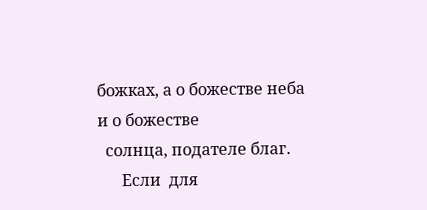божках, а о божестве неба и о божестве
  солнца, подателе благ.
      Если  для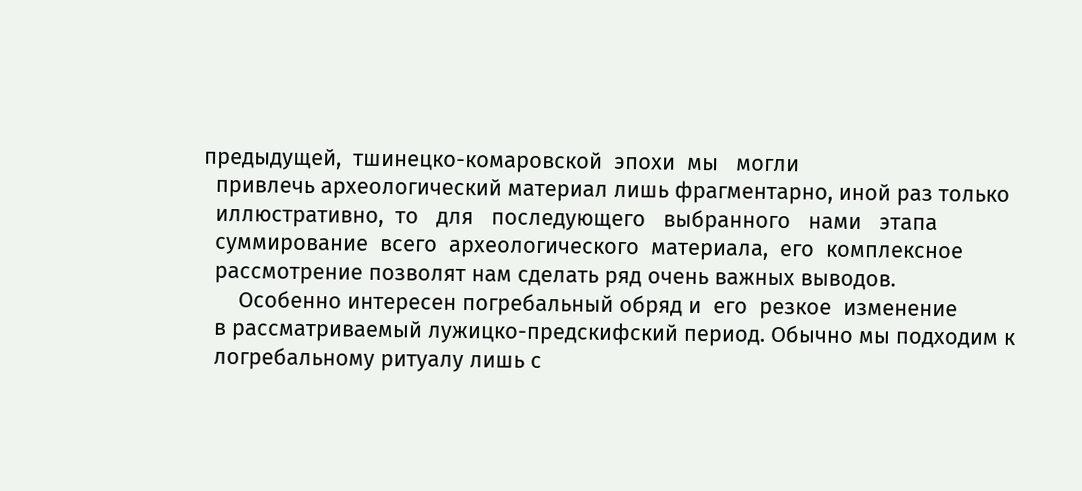предыдущей,  тшинецко-комаровской  эпохи  мы   могли
  привлечь археологический материал лишь фрагментарно, иной раз только
  иллюстративно,  то   для   последующего   выбранного   нами   этапа
  суммирование  всего  археологического  материала,  его  комплексное
  рассмотрение позволят нам сделать ряд очень важных выводов.
      Особенно интересен погребальный обряд и  его  резкое  изменение
  в рассматриваемый лужицко-предскифский период. Обычно мы подходим к
  логребальному ритуалу лишь с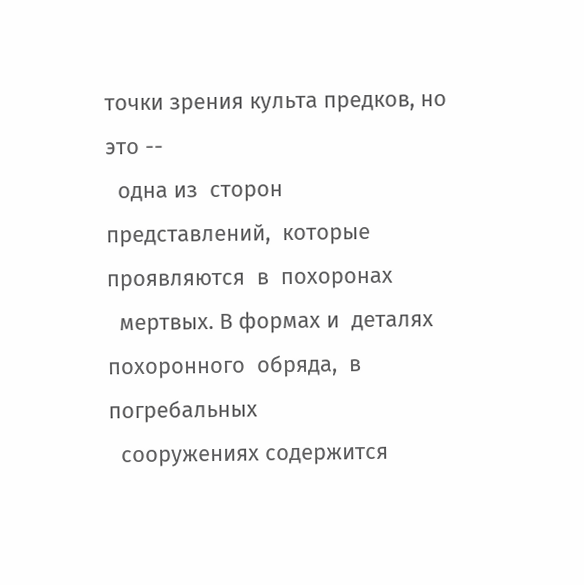точки зрения культа предков, но это --
  одна из  сторон  представлений,  которые  проявляются  в  похоронах
  мертвых. В формах и  деталях  похоронного  обряда,  в  погребальных
  сооружениях содержится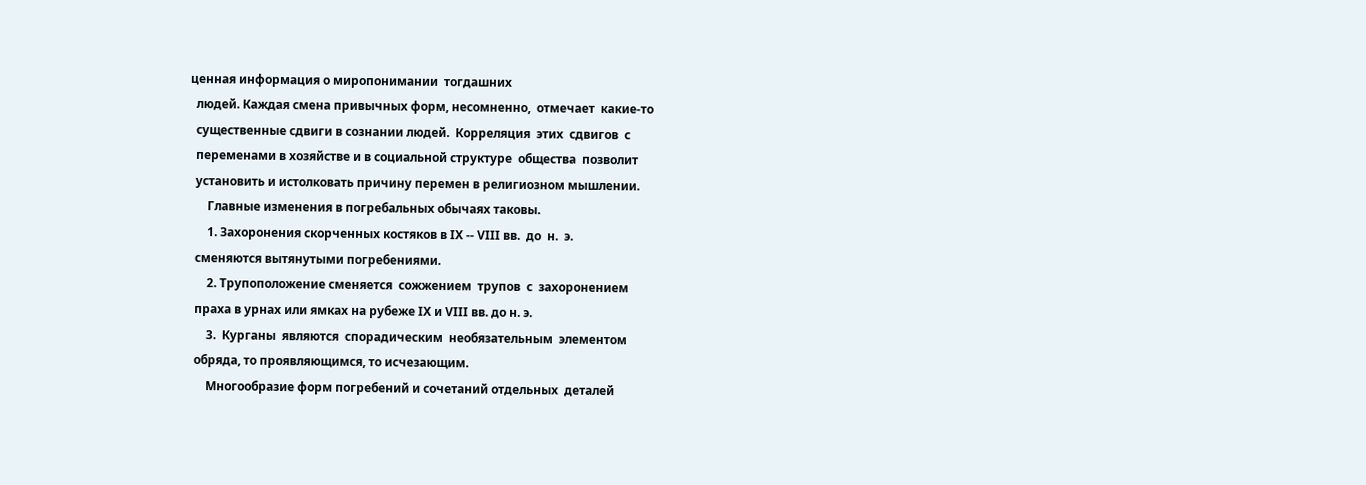ценная информация о миропонимании  тогдашних
  людей. Каждая смена привычных форм, несомненно,  отмечает  какие-то
  существенные сдвиги в сознании людей.  Корреляция  этих  сдвигов  с
  переменами в хозяйстве и в социальной структуре  общества  позволит
  установить и истолковать причину перемен в религиозном мышлении.
      Главные изменения в погребальных обычаях таковы.
      1. Захоронения скорченных костяков в IX -- VIII вв.  до  н.  э.
  сменяются вытянутыми погребениями.
      2. Трупоположение сменяется  сожжением  трупов  с  захоронением
  праха в урнах или ямках на рубеже IX и VIII вв. до н. э.
      3.  Курганы  являются  спорадическим  необязательным  элементом
  обряда, то проявляющимся, то исчезающим.
      Многообразие форм погребений и сочетаний отдельных  деталей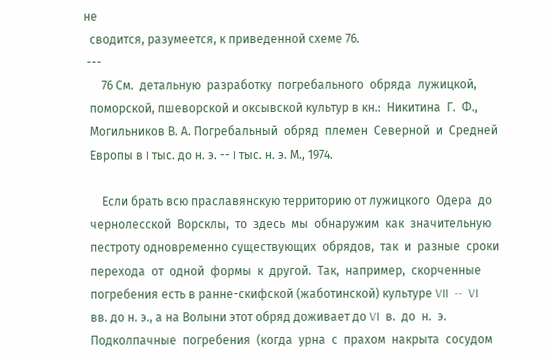не
  сводится, разумеется, к приведенной схеме 76.
 ---
      76 См.  детальную  разработку  погребального  обряда  лужицкой,
  поморской, пшеворской и оксывской культур в кн.:  Никитина  Г.  Ф.,
  Могильников В. А. Погребальный  обряд  племен  Северной  и  Средней
  Европы в I тыс. до н. э. -- I тыс. н. э. М., 1974.

      Если брать всю праславянскую территорию от лужицкого  Одера  до
  чернолесской  Ворсклы,  то  здесь  мы  обнаружим  как  значительную
  пестроту одновременно существующих  обрядов,  так  и  разные  сроки
  перехода  от  одной  формы  к  другой.  Так,  например,  скорченные
  погребения есть в ранне-скифской (жаботинской) культуре VII  --  VI
  вв. до н. э., а на Волыни этот обряд доживает до VI  в.  до  н.  э.
  Подколпачные  погребения  (когда  урна  с  прахом  накрыта  сосудом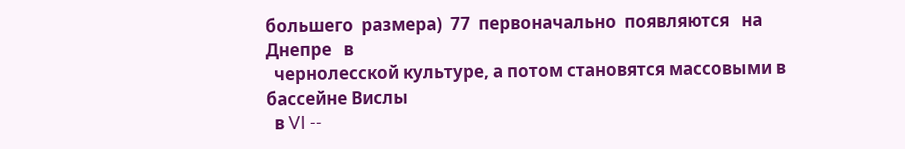большего  размера)  77  первоначально  появляются   на   Днепре   в
  чернолесской культуре, а потом становятся массовыми в бассейне Вислы
  в VI --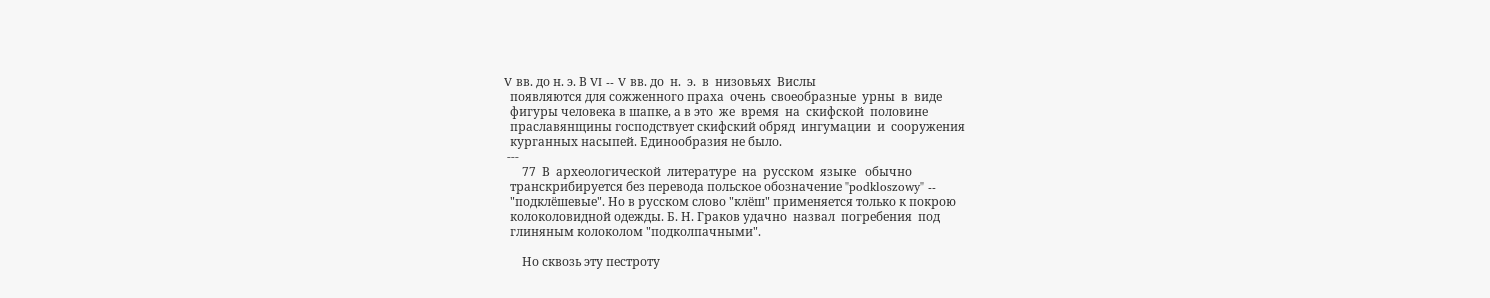V вв. до н. э. В VI -- V вв. до  н.  э.  в  низовьях  Вислы
  появляются для сожженного праха  очень  своеобразные  урны  в  виде
  фигуры человека в шапке, а в это  же  время  на  скифской  половине
  праславянщины господствует скифский обряд  ингумации  и  сооружения
  курганных насыпей. Единообразия не было.
 ---
      77  В  археологической  литературе  на  русском  языке   обычно
  транскрибируется без перевода польское обозначение "podkloszowy" --
  "подклёшевые". Но в русском слово "клёш" применяется только к покрою
  колоколовидной одежды. Б. Н. Граков удачно  назвал  погребения  под
  глиняным колоколом "подколпачными".

      Но сквозь эту пестроту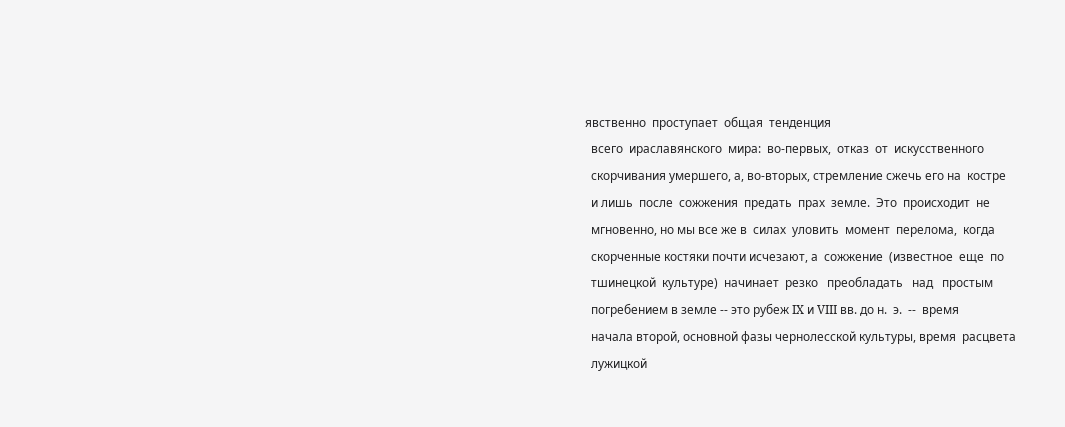явственно  проступает  общая  тенденция
  всего  ираславянского  мира:  во-первых,  отказ  от  искусственного
  скорчивания умершего, а, во-вторых, стремление сжечь его на  костре
  и лишь  после  сожжения  предать  прах  земле.  Это  происходит  не
  мгновенно, но мы все же в  силах  уловить  момент  перелома,  когда
  скорченные костяки почти исчезают, а  сожжение  (известное  еще  по
  тшинецкой  культуре)  начинает  резко   преобладать   над   простым
  погребением в земле -- это рубеж IX и VIII вв. до н.  э.  --  время
  начала второй, основной фазы чернолесской культуры, время  расцвета
  лужицкой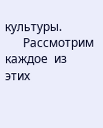культуры.
      Рассмотрим  каждое  из  этих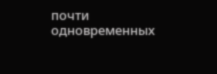почти   одновременных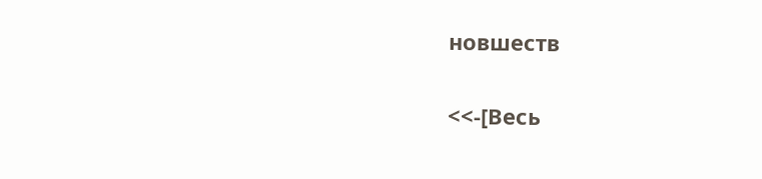новшеств

<<-[Весь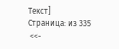Текст]
Страница: из 335
 <<-